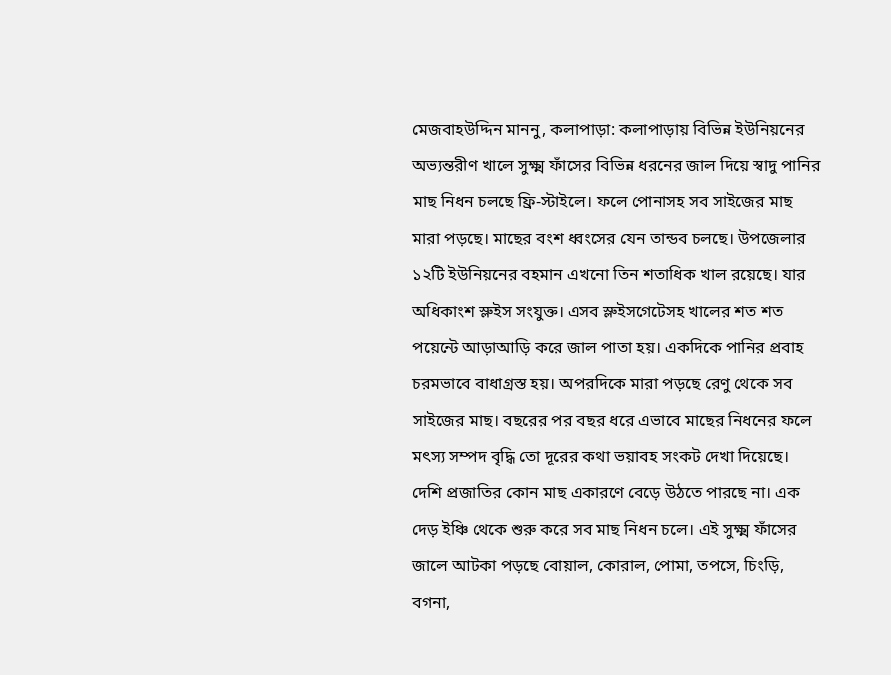মেজবাহউদ্দিন মাননু, কলাপাড়া: কলাপাড়ায় বিভিন্ন ইউনিয়নের অভ্যন্তরীণ খালে সুক্ষ্ম ফাঁসের বিভিন্ন ধরনের জাল দিয়ে স্বাদু পানির মাছ নিধন চলছে ফ্রি-স্টাইলে। ফলে পোনাসহ সব সাইজের মাছ মারা পড়ছে। মাছের বংশ ধ্বংসের যেন তান্ডব চলছে। উপজেলার ১২টি ইউনিয়নের বহমান এখনো তিন শতাধিক খাল রয়েছে। যার অধিকাংশ স্লুইস সংযুক্ত। এসব স্লুইসগেটেসহ খালের শত শত পয়েন্টে আড়াআড়ি করে জাল পাতা হয়। একদিকে পানির প্রবাহ চরমভাবে বাধাগ্রস্ত হয়। অপরদিকে মারা পড়ছে রেণু থেকে সব সাইজের মাছ। বছরের পর বছর ধরে এভাবে মাছের নিধনের ফলে মৎস্য সম্পদ বৃদ্ধি তো দূরের কথা ভয়াবহ সংকট দেখা দিয়েছে। দেশি প্রজাতির কোন মাছ একারণে বেড়ে উঠতে পারছে না। এক দেড় ইঞ্চি থেকে শুরু করে সব মাছ নিধন চলে। এই সুক্ষ্ম ফাঁসের জালে আটকা পড়ছে বোয়াল, কোরাল, পোমা, তপসে, চিংড়ি, বগনা,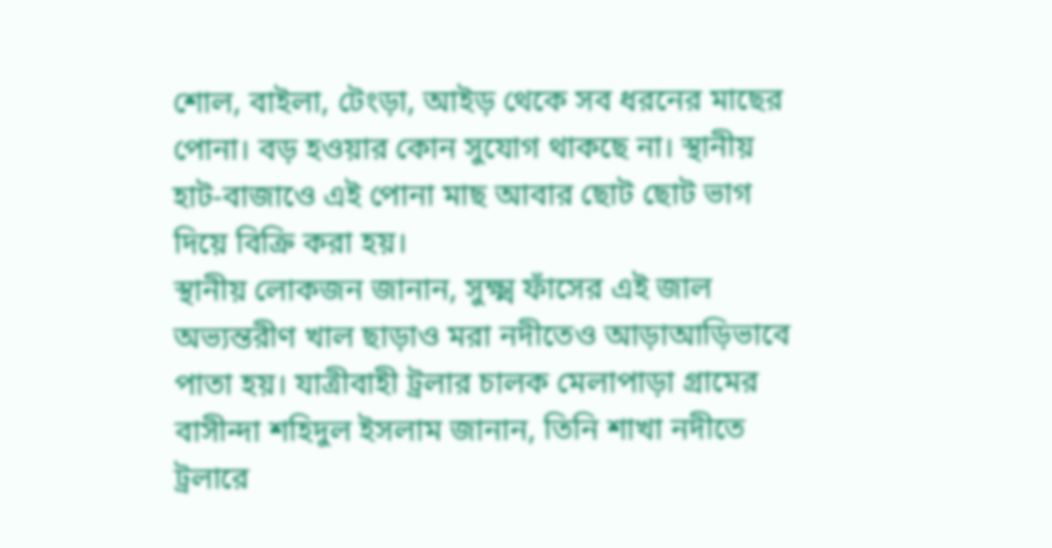শোল, বাইলা, টেংড়া, আইড় থেকে সব ধরনের মাছের পোনা। বড় হওয়ার কোন সুযোগ থাকছে না। স্থানীয় হাট-বাজাওে এই পোনা মাছ আবার ছোট ছোট ভাগ দিয়ে বিক্রি করা হয়।
স্থানীয় লোকজন জানান, সুক্ষ্ম ফাঁসের এই জাল অভ্যন্তরীণ খাল ছাড়াও মরা নদীতেও আড়াআড়িভাবে পাতা হয়। যাত্রীবাহী ট্রলার চালক মেলাপাড়া গ্রামের বাসীন্দা শহিদুল ইসলাম জানান, তিনি শাখা নদীতে ট্রলারে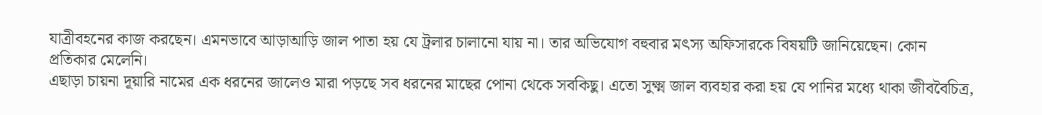যাত্রীবহনের কাজ করছেন। এমনভাবে আড়াআড়ি জাল পাতা হয় যে ট্রলার চালানো যায় না। তার অভিযোগ বহুবার মৎস্য অফিসারকে বিষয়টি জানিয়েছেন। কোন প্রতিকার মেলেনি।
এছাড়া চায়না দূয়ারি নামের এক ধরনের জালেও মারা পড়ছে সব ধরনের মাছের পোনা থেকে সবকিছু। এতো সুক্ষ্ম জাল ব্যবহার করা হয় যে পানির মধ্যে থাকা জীববৈচিত্র,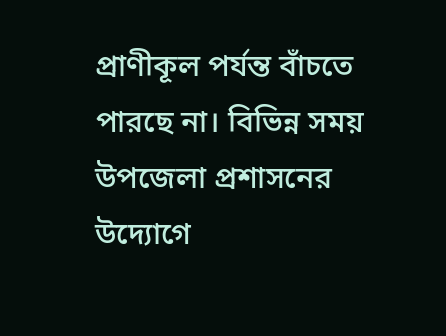প্রাণীকূল পর্যন্ত বাঁচতে পারছে না। বিভিন্ন সময় উপজেলা প্রশাসনের উদ্যোগে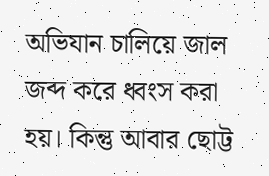অভিযান চালিয়ে জাল জব্দ করে ধ্বংস করা হয়। কিন্তু আবার ছোট্ট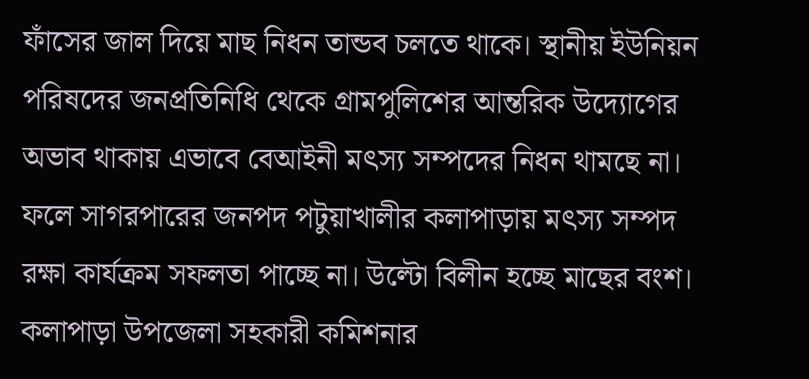ফাঁসের জাল দিয়ে মাছ নিধন তান্ডব চলতে থাকে। স্থানীয় ইউনিয়ন পরিষদের জনপ্রতিনিধি থেকে গ্রামপুলিশের আন্তরিক উদ্যোগের অভাব থাকায় এভাবে বেআইনী মৎস্য সম্পদের নিধন থামছে না। ফলে সাগরপারের জনপদ পটুয়াখালীর কলাপাড়ায় মৎস্য সম্পদ রক্ষা কার্যক্রম সফলতা পাচ্ছে না। উল্টো বিলীন হচ্ছে মাছের বংশ।
কলাপাড়া উপজেলা সহকারী কমিশনার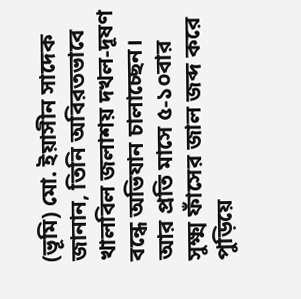(ভূমি) মো. ইয়াসীন সাদেক জানান, তিনি অবিরতভাবে খালবিল জলাশয় দখল-দূষণ বন্ধে অভিযান চালাচ্ছেন। আর প্রতি মাসে ৫-১০বার সুক্ষ্ম ফাঁসের জাল জব্দ করে পুড়িয়ে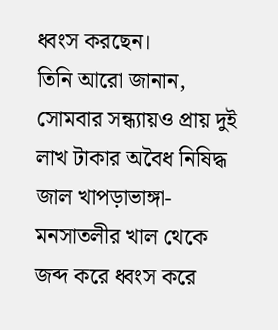ধ্বংস করছেন।
তিনি আরো জানান, সোমবার সন্ধ্যায়ও প্রায় দুই লাখ টাকার অবৈধ নিষিদ্ধ জাল খাপড়াভাঙ্গা-মনসাতলীর খাল থেকে জব্দ করে ধ্বংস করে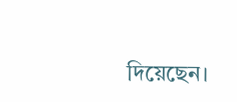দিয়েছেন।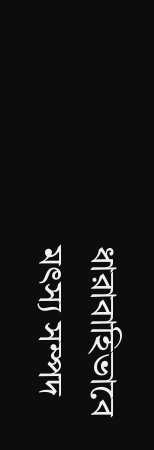ধারাবাহিভাবে মৎস্য সম্পদ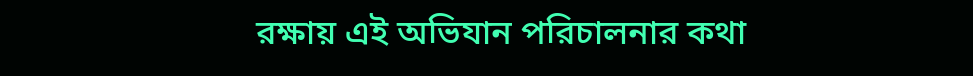রক্ষায় এই অভিযান পরিচালনার কথা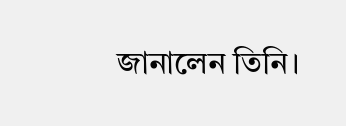জানালেন তিনি।